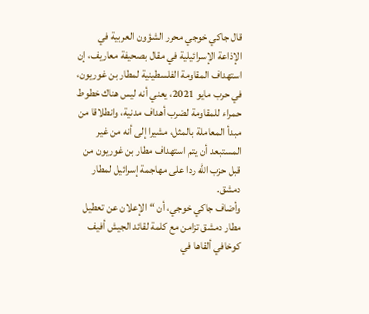قال جاكي خوجي محرر الشؤون العربية في الإذاعة الإسرائيلية في مقال بصحيفة معاريف، إن استهداف المقاومة الفلسطينية لمطار بن غوريون، في حرب مايو 2021، يعني أنه ليس هناك خطوط حمراء للمقاومة لضرب أهداف مدنية، وانطلاقا من مبدأ المعاملة بالمثل، مشيرا إلى أنه من غير المستبعد أن يتم استهداف مطار بن غوريون من قبل حزب الله ردا على مهاجمة إسرائيل لمطار دمشق.
وأضاف جاكي خوجي، أن “الإعلان عن تعطيل مطار دمشق تزامن مع كلمة لقائد الجيش أفيف كوخافي ألقاها في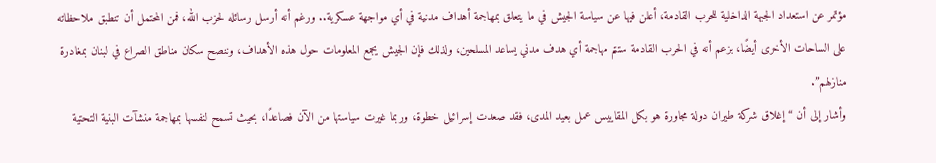مؤتمر عن استعداد الجبهة الداخلية للحرب القادمة، أعلن فيها عن سياسة الجيش في ما يتعلق بمهاجمة أهداف مدنية في أي مواجهة عسكرية.. ورغم أنه أرسل رسائله لحزب الله، فمن المحتمل أن تنطبق ملاحظاته على الساحات الأخرى أيضًا، بزعم أنه في الحرب القادمة ستتم مهاجمة أي هدف مدني يساعد المسلحين، ولذلك فإن الجيش يجمع المعلومات حول هذه الأهداف، وننصح سكان مناطق الصراع في لبنان بمغادرة منازلهم”.
وأشار إلى أن “إغلاق شركة طيران دولة مجاورة هو بكل المقاييس عمل بعيد المدى، فقد صعدت إسرائيل خطوة، وربما غيرت سياستها من الآن فصاعدًا، بحيث تسمح لنفسها بمهاجمة منشآت البنية التحتية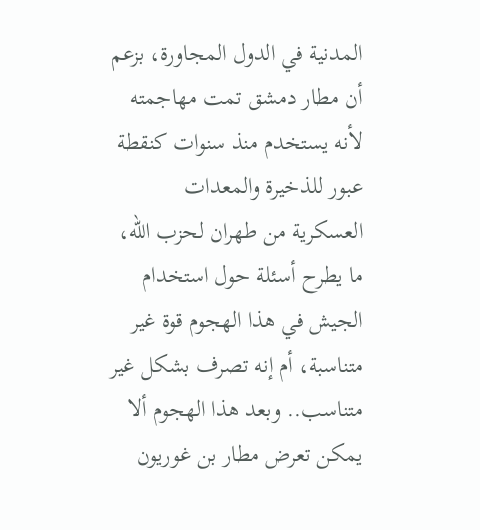المدنية في الدول المجاورة، بزعم أن مطار دمشق تمت مهاجمته لأنه يستخدم منذ سنوات كنقطة عبور للذخيرة والمعدات العسكرية من طهران لحزب الله، ما يطرح أسئلة حول استخدام الجيش في هذا الهجوم قوة غير متناسبة، أم إنه تصرف بشكل غير متناسب.. وبعد هذا الهجوم ألا يمكن تعرض مطار بن غوريون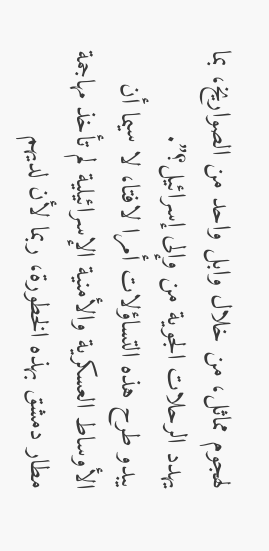لهجوم مماثل، من خلال وابل واحد من الصواريخ، بما يهدد الرحلات الجوية من وإلى إسرائيل؟”.
يبدو طرح هذه التساؤلات أمرا لافتا، لا سيما أن الأوساط العسكرية والأمنية الإسرائيلية لم تأخذ مهاجمة مطار دمشق بهذه الخطورة، ربما لأن لديهم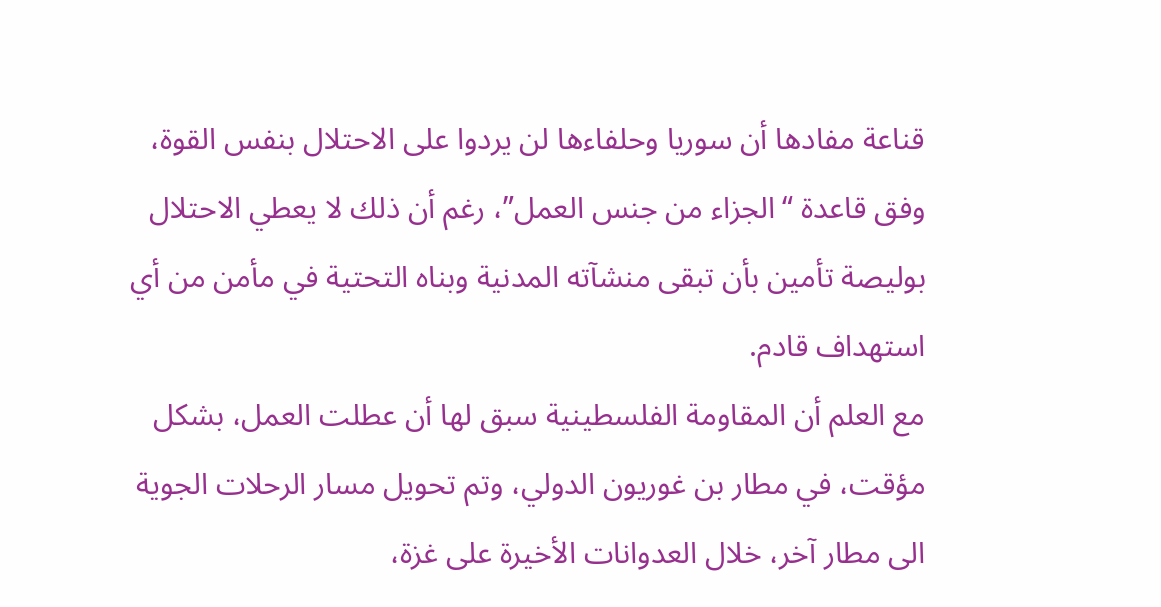قناعة مفادها أن سوريا وحلفاءها لن يردوا على الاحتلال بنفس القوة، وفق قاعدة “الجزاء من جنس العمل”، رغم أن ذلك لا يعطي الاحتلال بوليصة تأمين بأن تبقى منشآته المدنية وبناه التحتية في مأمن من أي استهداف قادم.
مع العلم أن المقاومة الفلسطينية سبق لها أن عطلت العمل، بشكل مؤقت، في مطار بن غوريون الدولي، وتم تحويل مسار الرحلات الجوية الى مطار آخر، خلال العدوانات الأخيرة على غزة،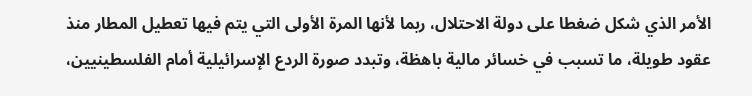الأمر الذي شكل ضغطا على دولة الاحتلال، ربما لأنها المرة الأولى التي يتم فيها تعطيل المطار منذ عقود طويلة، ما تسبب في خسائر مالية باهظة، وتبدد صورة الردع الإسرائيلية أمام الفلسطينيين،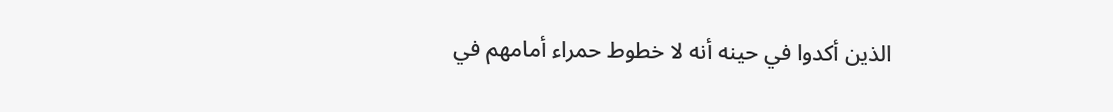الذين أكدوا في حينه أنه لا خطوط حمراء أمامهم في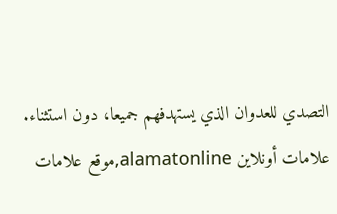التصدي للعدوان الذي يستهدفهم جميعا، دون استثناء.
علامات أونلاين alamatonline,موقع علامات